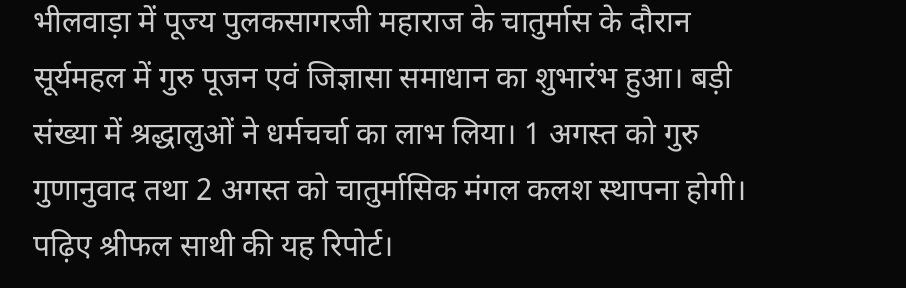भीलवाड़ा में पूज्य पुलकसागरजी महाराज के चातुर्मास के दौरान सूर्यमहल में गुरु पूजन एवं जिज्ञासा समाधान का शुभारंभ हुआ। बड़ी संख्या में श्रद्धालुओं ने धर्मचर्चा का लाभ लिया। 1 अगस्त को गुरु गुणानुवाद तथा 2 अगस्त को चातुर्मासिक मंगल कलश स्थापना होगी। पढ़िए श्रीफल साथी की यह रिपोर्ट।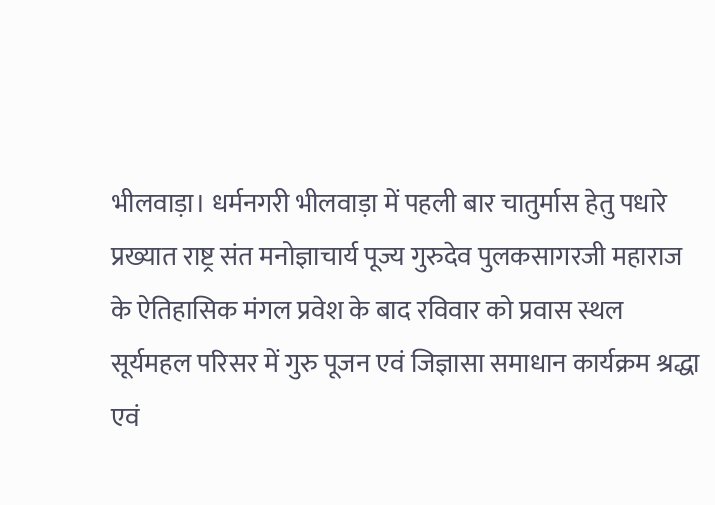भीलवाड़ा। धर्मनगरी भीलवाड़ा में पहली बार चातुर्मास हेतु पधारे प्रख्यात राष्ट्र संत मनोज्ञाचार्य पूज्य गुरुदेव पुलकसागरजी महाराज के ऐतिहासिक मंगल प्रवेश के बाद रविवार को प्रवास स्थल सूर्यमहल परिसर में गुरु पूजन एवं जिज्ञासा समाधान कार्यक्रम श्रद्धा एवं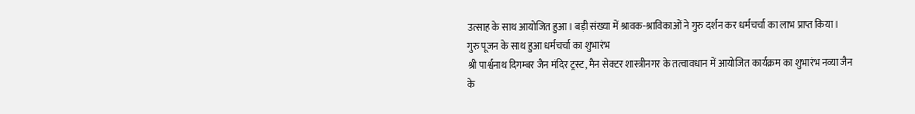उत्साह के साथ आयोजित हुआ। बड़ी संख्या में श्रावक-श्राविकाओं ने गुरु दर्शन कर धर्मचर्चा का लाभ प्राप्त किया।
गुरु पूजन के साथ हुआ धर्मचर्चा का शुभारंभ
श्री पार्श्वनाथ दिगम्बर जैन मंदिर ट्रस्ट, मैन सेक्टर शास्त्रीनगर के तत्वावधान में आयोजित कार्यक्रम का शुभारंभ नव्या जैन के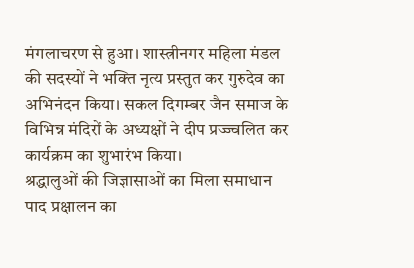मंगलाचरण से हुआ। शास्त्रीनगर महिला मंडल की सदस्यों ने भक्ति नृत्य प्रस्तुत कर गुरुदेव का अभिनंदन किया। सकल दिगम्बर जैन समाज के विभिन्न मंदिरों के अध्यक्षों ने दीप प्रज्ज्वलित कर कार्यक्रम का शुभारंभ किया।
श्रद्धालुओं की जिज्ञासाओं का मिला समाधान
पाद प्रक्षालन का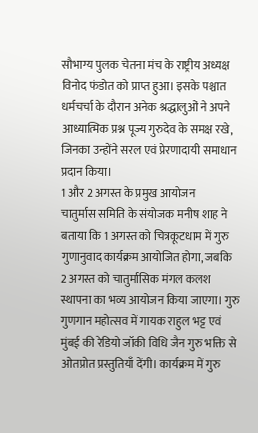सौभाग्य पुलक चेतना मंच के राष्ट्रीय अध्यक्ष विनोद फंडोत को प्राप्त हुआ। इसके पश्चात धर्मचर्चा के दौरान अनेक श्रद्धालुओं ने अपने आध्यात्मिक प्रश्न पूज्य गुरुदेव के समक्ष रखे, जिनका उन्होंने सरल एवं प्रेरणादायी समाधान प्रदान किया।
1 और 2 अगस्त के प्रमुख आयोजन
चातुर्मास समिति के संयोजक मनीष शाह ने बताया कि 1 अगस्त को चित्रकूटधाम में गुरु गुणानुवाद कार्यक्रम आयोजित होगा, जबकि 2 अगस्त को चातुर्मासिक मंगल कलश स्थापना का भव्य आयोजन किया जाएगा। गुरु गुणगान महोत्सव में गायक राहुल भट्ट एवं मुंबई की रेडियो जॉकी विधि जैन गुरु भक्ति से ओतप्रोत प्रस्तुतियाँ देंगी। कार्यक्रम में गुरु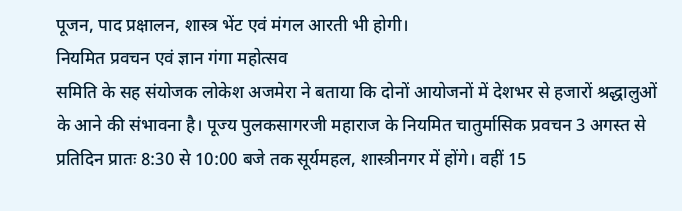पूजन, पाद प्रक्षालन, शास्त्र भेंट एवं मंगल आरती भी होगी।
नियमित प्रवचन एवं ज्ञान गंगा महोत्सव
समिति के सह संयोजक लोकेश अजमेरा ने बताया कि दोनों आयोजनों में देशभर से हजारों श्रद्धालुओं के आने की संभावना है। पूज्य पुलकसागरजी महाराज के नियमित चातुर्मासिक प्रवचन 3 अगस्त से प्रतिदिन प्रातः 8:30 से 10:00 बजे तक सूर्यमहल, शास्त्रीनगर में होंगे। वहीं 15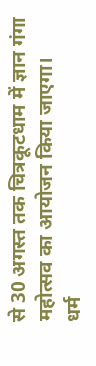से 30 अगस्त तक चित्रकूटधाम में ज्ञान गंगा महोत्सव का आयोजन किया जाएगा।
धर्म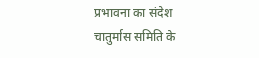प्रभावना का संदेश
चातुर्मास समिति के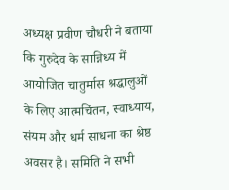अध्यक्ष प्रवीण चौधरी ने बताया कि गुरुदेव के सान्निध्य में आयोजित चातुर्मास श्रद्धालुओं के लिए आत्मचिंतन, स्वाध्याय, संयम और धर्म साधना का श्रेष्ठ अवसर है। समिति ने सभी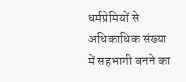धर्मप्रेमियों से अधिकाधिक संख्या में सहभागी बनने का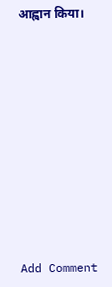आह्वान किया।













Add Comment